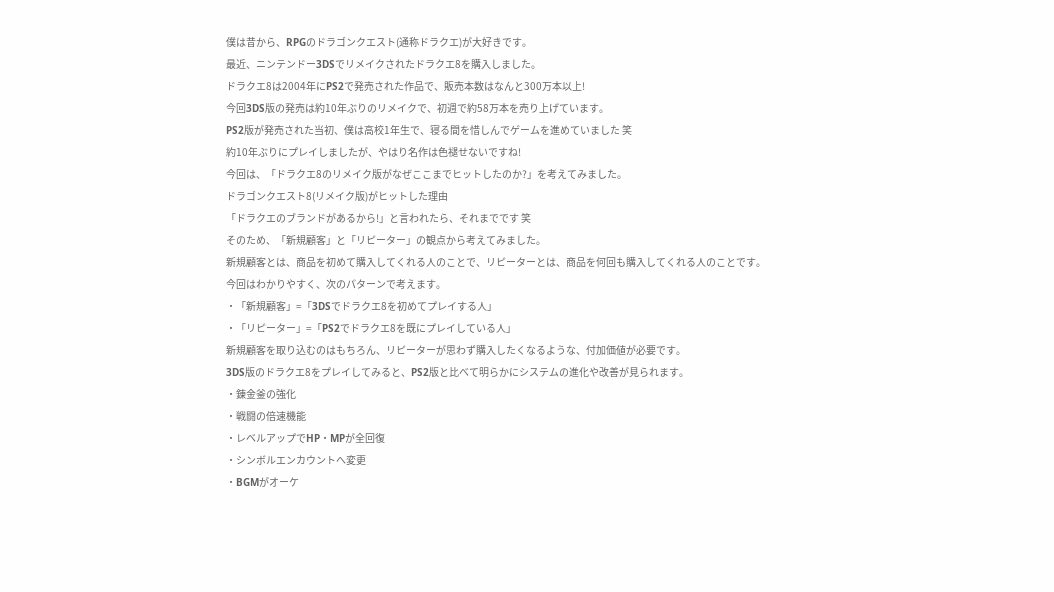僕は昔から、RPGのドラゴンクエスト(通称ドラクエ)が大好きです。
最近、ニンテンドー3DSでリメイクされたドラクエ8を購入しました。
ドラクエ8は2004年にPS2で発売された作品で、販売本数はなんと300万本以上!
今回3DS版の発売は約10年ぶりのリメイクで、初週で約58万本を売り上げています。
PS2版が発売された当初、僕は高校1年生で、寝る間を惜しんでゲームを進めていました 笑
約10年ぶりにプレイしましたが、やはり名作は色褪せないですね!
今回は、「ドラクエ8のリメイク版がなぜここまでヒットしたのか?」を考えてみました。
ドラゴンクエスト8(リメイク版)がヒットした理由
「ドラクエのブランドがあるから!」と言われたら、それまでです 笑
そのため、「新規顧客」と「リピーター」の観点から考えてみました。
新規顧客とは、商品を初めて購入してくれる人のことで、リピーターとは、商品を何回も購入してくれる人のことです。
今回はわかりやすく、次のパターンで考えます。
・「新規顧客」=「3DSでドラクエ8を初めてプレイする人」
・「リピーター」=「PS2でドラクエ8を既にプレイしている人」
新規顧客を取り込むのはもちろん、リピーターが思わず購入したくなるような、付加価値が必要です。
3DS版のドラクエ8をプレイしてみると、PS2版と比べて明らかにシステムの進化や改善が見られます。
・錬金釜の強化
・戦闘の倍速機能
・レベルアップでHP・MPが全回復
・シンボルエンカウントへ変更
・BGMがオーケ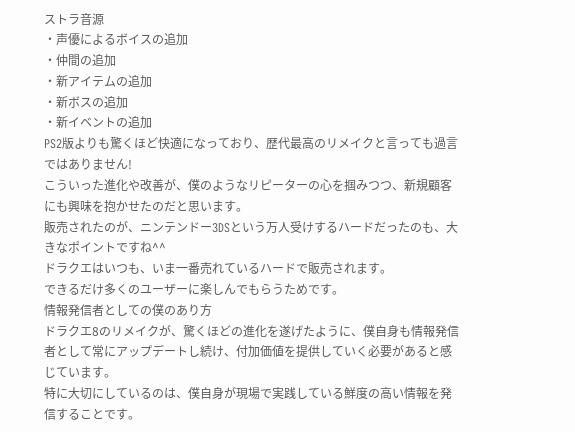ストラ音源
・声優によるボイスの追加
・仲間の追加
・新アイテムの追加
・新ボスの追加
・新イベントの追加
PS2版よりも驚くほど快適になっており、歴代最高のリメイクと言っても過言ではありません!
こういった進化や改善が、僕のようなリピーターの心を掴みつつ、新規顧客にも興味を抱かせたのだと思います。
販売されたのが、ニンテンドー3DSという万人受けするハードだったのも、大きなポイントですね^^
ドラクエはいつも、いま一番売れているハードで販売されます。
できるだけ多くのユーザーに楽しんでもらうためです。
情報発信者としての僕のあり方
ドラクエ8のリメイクが、驚くほどの進化を遂げたように、僕自身も情報発信者として常にアップデートし続け、付加価値を提供していく必要があると感じています。
特に大切にしているのは、僕自身が現場で実践している鮮度の高い情報を発信することです。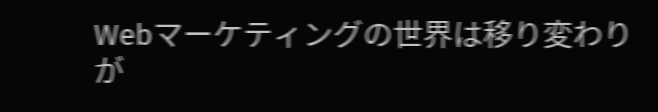Webマーケティングの世界は移り変わりが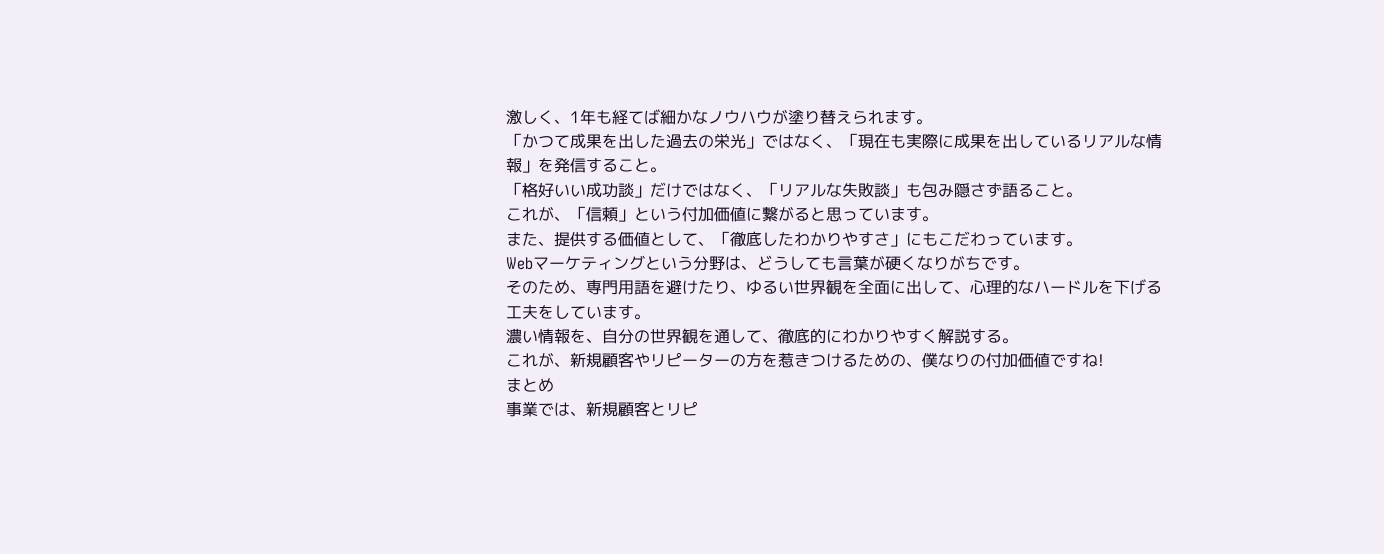激しく、1年も経てば細かなノウハウが塗り替えられます。
「かつて成果を出した過去の栄光」ではなく、「現在も実際に成果を出しているリアルな情報」を発信すること。
「格好いい成功談」だけではなく、「リアルな失敗談」も包み隠さず語ること。
これが、「信頼」という付加価値に繋がると思っています。
また、提供する価値として、「徹底したわかりやすさ」にもこだわっています。
Webマーケティングという分野は、どうしても言葉が硬くなりがちです。
そのため、専門用語を避けたり、ゆるい世界観を全面に出して、心理的なハードルを下げる工夫をしています。
濃い情報を、自分の世界観を通して、徹底的にわかりやすく解説する。
これが、新規顧客やリピーターの方を惹きつけるための、僕なりの付加価値ですね!
まとめ
事業では、新規顧客とリピ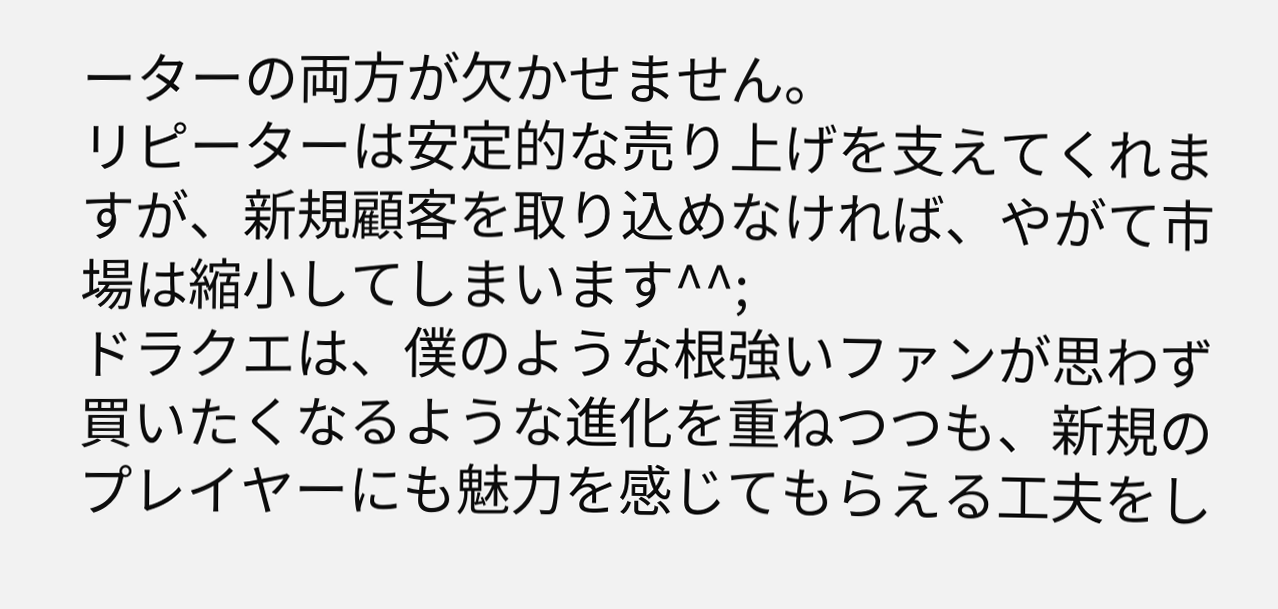ーターの両方が欠かせません。
リピーターは安定的な売り上げを支えてくれますが、新規顧客を取り込めなければ、やがて市場は縮小してしまいます^^;
ドラクエは、僕のような根強いファンが思わず買いたくなるような進化を重ねつつも、新規のプレイヤーにも魅力を感じてもらえる工夫をし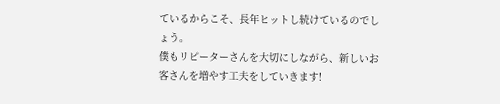ているからこそ、長年ヒットし続けているのでしょう。
僕もリピーターさんを大切にしながら、新しいお客さんを増やす工夫をしていきます!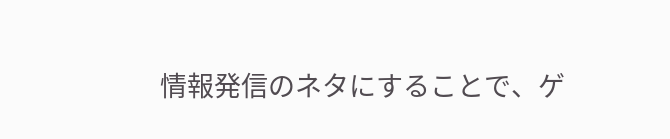情報発信のネタにすることで、ゲ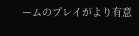ームのプレイがより有意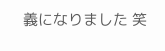義になりました 笑